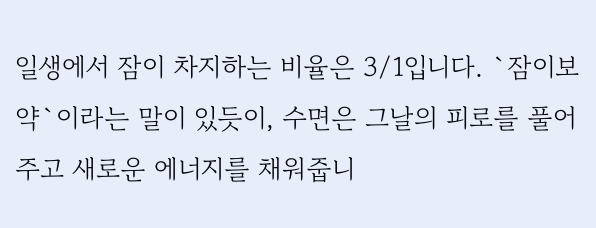일생에서 잠이 차지하는 비율은 3/1입니다. `잠이보약`이라는 말이 있듯이, 수면은 그날의 피로를 풀어주고 새로운 에너지를 채워줍니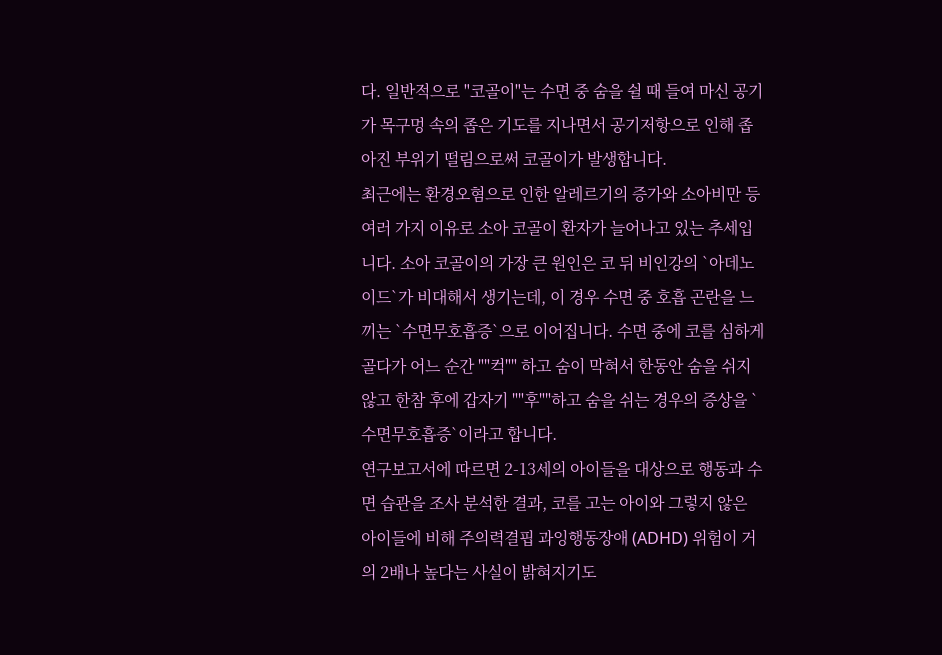다. 일반적으로 "코골이"는 수면 중 숨을 쉴 때 들여 마신 공기가 목구멍 속의 좁은 기도를 지나면서 공기저항으로 인해 좁아진 부위기 떨림으로써 코골이가 발생합니다.
최근에는 환경오혐으로 인한 알레르기의 증가와 소아비만 등 여러 가지 이유로 소아 코골이 환자가 늘어나고 있는 추세입니다. 소아 코골이의 가장 큰 원인은 코 뒤 비인강의 `아데노이드`가 비대해서 생기는데, 이 경우 수면 중 호흡 곤란을 느끼는 `수면무호흡증`으로 이어집니다. 수면 중에 코를 심하게 골다가 어느 순간 ""컥"" 하고 숨이 막혀서 한동안 숨을 쉬지 않고 한참 후에 갑자기 ""후""하고 숨을 쉬는 경우의 증상을 `수면무호흡증`이라고 합니다.
연구보고서에 따르면 2-13세의 아이들을 대상으로 행동과 수면 습관을 조사 분석한 결과, 코를 고는 아이와 그렇지 않은 아이들에 비해 주의력결핍 과잉행동장애 (ADHD) 위험이 거의 2배나 높다는 사실이 밝혀지기도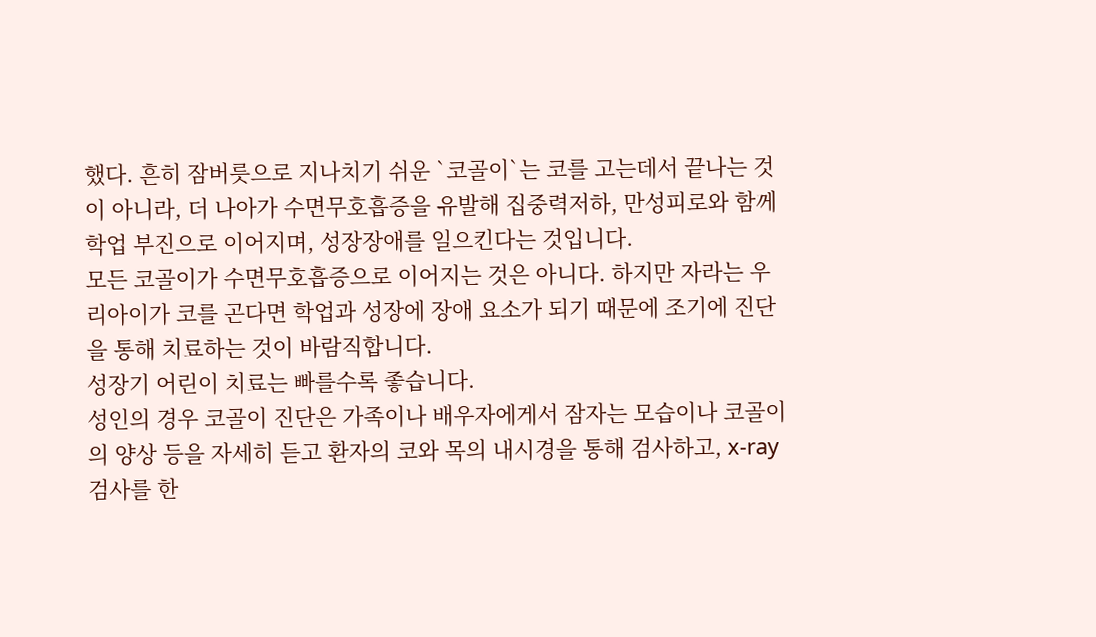했다. 흔히 잠버릇으로 지나치기 쉬운 `코골이`는 코를 고는데서 끝나는 것이 아니라, 더 나아가 수면무호흡증을 유발해 집중력저하, 만성피로와 함께 학업 부진으로 이어지며, 성장장애를 일으킨다는 것입니다.
모든 코골이가 수면무호흡증으로 이어지는 것은 아니다. 하지만 자라는 우리아이가 코를 곤다면 학업과 성장에 장애 요소가 되기 때문에 조기에 진단을 통해 치료하는 것이 바람직합니다.
성장기 어린이 치료는 빠를수록 좋습니다.
성인의 경우 코골이 진단은 가족이나 배우자에게서 잠자는 모습이나 코골이의 양상 등을 자세히 듣고 환자의 코와 목의 내시경을 통해 검사하고, x-ray 검사를 한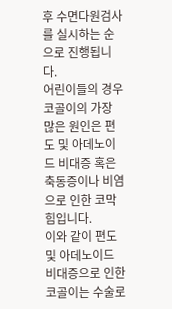후 수면다원검사를 실시하는 순으로 진행됩니다.
어린이들의 경우 코골이의 가장 많은 원인은 편도 및 아데노이드 비대증 혹은 축동증이나 비염으로 인한 코막힘입니다.
이와 같이 편도 및 아데노이드 비대증으로 인한 코골이는 수술로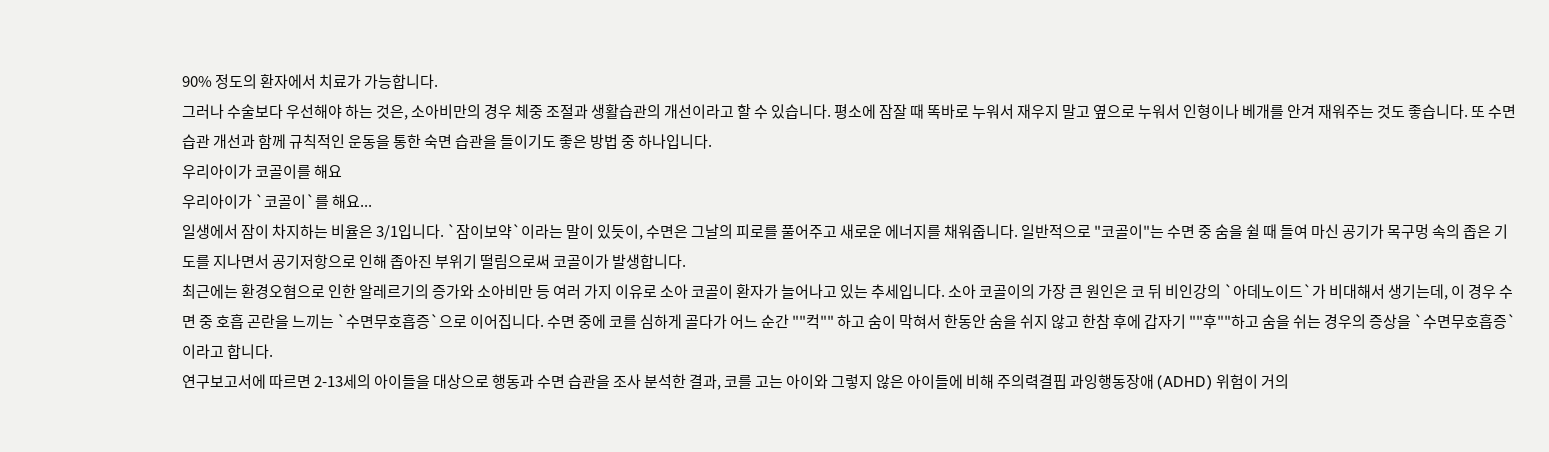90% 정도의 환자에서 치료가 가능합니다.
그러나 수술보다 우선해야 하는 것은, 소아비만의 경우 체중 조절과 생활습관의 개선이라고 할 수 있습니다. 평소에 잠잘 때 똑바로 누워서 재우지 말고 옆으로 누워서 인형이나 베개를 안겨 재워주는 것도 좋습니다. 또 수면습관 개선과 함께 규칙적인 운동을 통한 숙면 습관을 들이기도 좋은 방법 중 하나입니다.
우리아이가 코골이를 해요
우리아이가 `코골이`를 해요...
일생에서 잠이 차지하는 비율은 3/1입니다. `잠이보약`이라는 말이 있듯이, 수면은 그날의 피로를 풀어주고 새로운 에너지를 채워줍니다. 일반적으로 "코골이"는 수면 중 숨을 쉴 때 들여 마신 공기가 목구멍 속의 좁은 기도를 지나면서 공기저항으로 인해 좁아진 부위기 떨림으로써 코골이가 발생합니다.
최근에는 환경오혐으로 인한 알레르기의 증가와 소아비만 등 여러 가지 이유로 소아 코골이 환자가 늘어나고 있는 추세입니다. 소아 코골이의 가장 큰 원인은 코 뒤 비인강의 `아데노이드`가 비대해서 생기는데, 이 경우 수면 중 호흡 곤란을 느끼는 `수면무호흡증`으로 이어집니다. 수면 중에 코를 심하게 골다가 어느 순간 ""컥"" 하고 숨이 막혀서 한동안 숨을 쉬지 않고 한참 후에 갑자기 ""후""하고 숨을 쉬는 경우의 증상을 `수면무호흡증`이라고 합니다.
연구보고서에 따르면 2-13세의 아이들을 대상으로 행동과 수면 습관을 조사 분석한 결과, 코를 고는 아이와 그렇지 않은 아이들에 비해 주의력결핍 과잉행동장애 (ADHD) 위험이 거의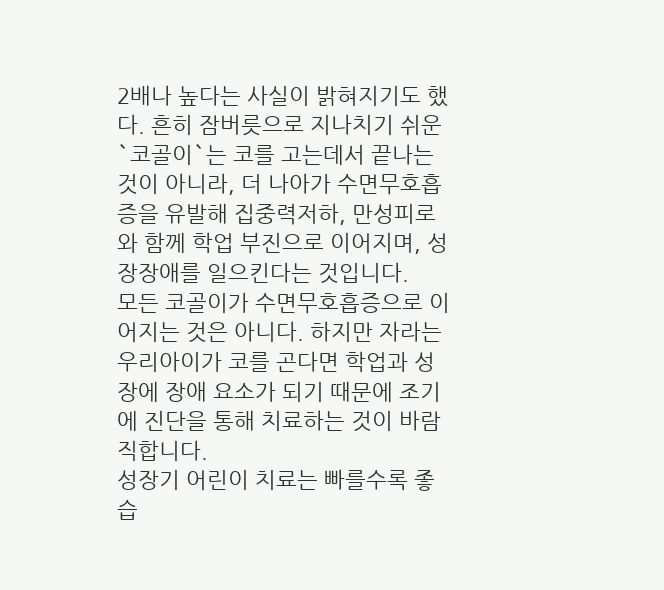2배나 높다는 사실이 밝혀지기도 했다. 흔히 잠버릇으로 지나치기 쉬운 `코골이`는 코를 고는데서 끝나는 것이 아니라, 더 나아가 수면무호흡증을 유발해 집중력저하, 만성피로와 함께 학업 부진으로 이어지며, 성장장애를 일으킨다는 것입니다.
모든 코골이가 수면무호흡증으로 이어지는 것은 아니다. 하지만 자라는 우리아이가 코를 곤다면 학업과 성장에 장애 요소가 되기 때문에 조기에 진단을 통해 치료하는 것이 바람직합니다.
성장기 어린이 치료는 빠를수록 좋습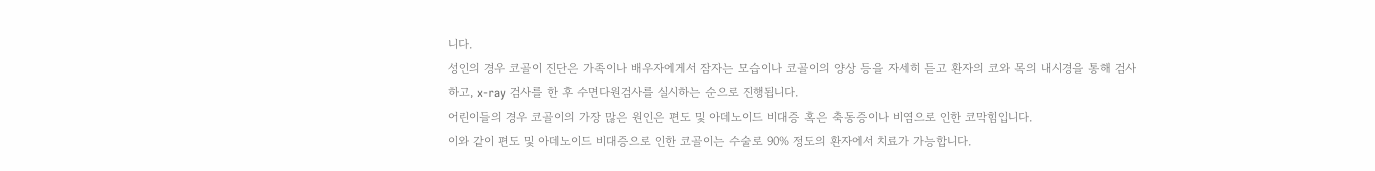니다.
성인의 경우 코골이 진단은 가족이나 배우자에게서 잠자는 모습이나 코골이의 양상 등을 자세히 듣고 환자의 코와 목의 내시경을 통해 검사하고, x-ray 검사를 한 후 수면다원검사를 실시하는 순으로 진행됩니다.
어린이들의 경우 코골이의 가장 많은 원인은 편도 및 아데노이드 비대증 혹은 축동증이나 비염으로 인한 코막힘입니다.
이와 같이 편도 및 아데노이드 비대증으로 인한 코골이는 수술로 90% 정도의 환자에서 치료가 가능합니다.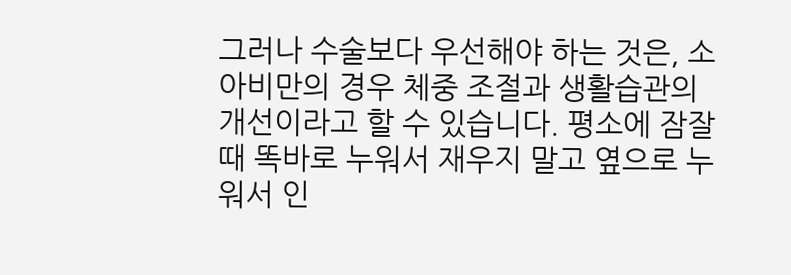그러나 수술보다 우선해야 하는 것은, 소아비만의 경우 체중 조절과 생활습관의 개선이라고 할 수 있습니다. 평소에 잠잘 때 똑바로 누워서 재우지 말고 옆으로 누워서 인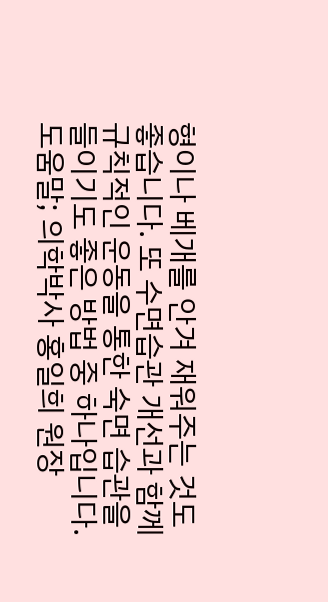형이나 베개를 안겨 재워주는 것도 좋습니다. 또 수면습관 개선과 함께 규칙적인 운동을 통한 숙면 습관을 들이기도 좋은 방법 중 하나입니다.
도움말; 의학박사 홍일희 원장